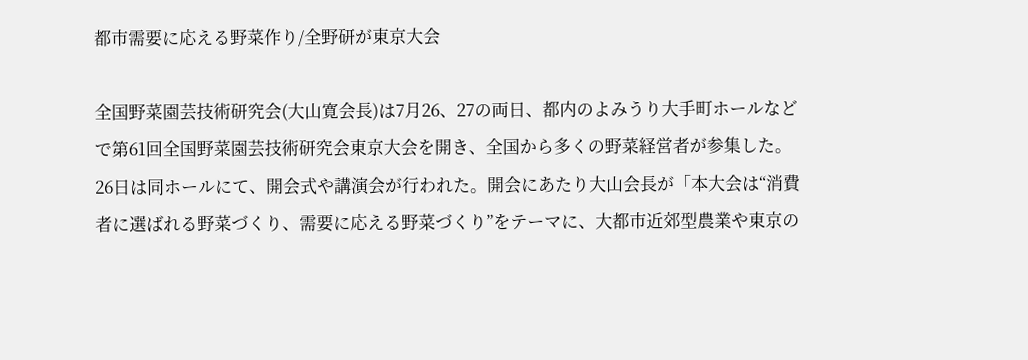都市需要に応える野菜作り/全野研が東京大会

全国野菜園芸技術研究会(大山寛会長)は7月26、27の両日、都内のよみうり大手町ホールなどで第61回全国野菜園芸技術研究会東京大会を開き、全国から多くの野菜経営者が参集した。26日は同ホールにて、開会式や講演会が行われた。開会にあたり大山会長が「本大会は“消費者に選ばれる野菜づくり、需要に応える野菜づくり”をテーマに、大都市近郊型農業や東京の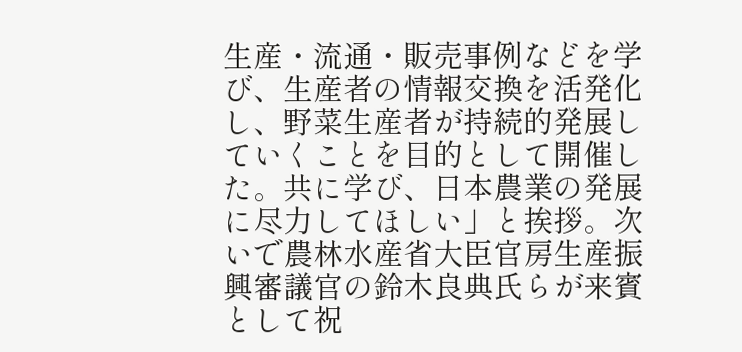生産・流通・販売事例などを学び、生産者の情報交換を活発化し、野菜生産者が持続的発展していくことを目的として開催した。共に学び、日本農業の発展に尽力してほしい」と挨拶。次いで農林水産省大臣官房生産振興審議官の鈴木良典氏らが来賓として祝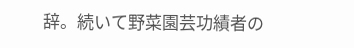辞。続いて野菜園芸功績者の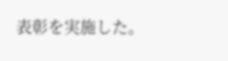表彰を実施した。